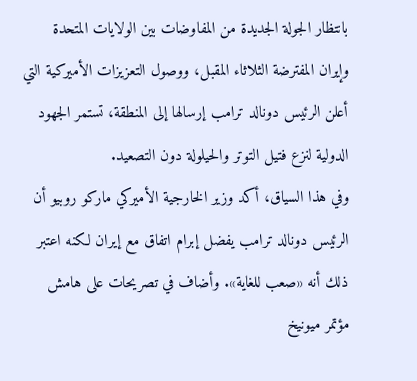بانتظار الجولة الجديدة من المفاوضات بين الولايات المتحدة وإيران المفترضة الثلاثاء المقبل، ووصول التعزيزات الأميركية التي أعلن الرئيس دونالد ترامب إرسالها إلى المنطقة، تستمر الجهود الدولية لنزع فتيل التوتر والحيلولة دون التصعيد.
وفي هذا السياق، أكد وزير الخارجية الأميركي ماركو روبيو أن الرئيس دونالد ترامب يفضل إبرام اتفاق مع إيران لكنه اعتبر ذلك أنه «صعب للغاية». وأضاف في تصريحات على هامش مؤتمر ميونيخ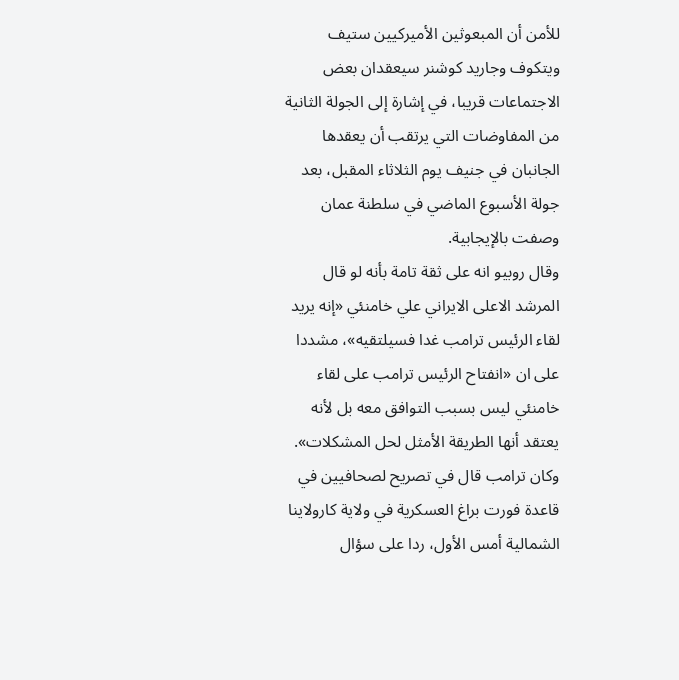للأمن أن المبعوثين الأميركيين ستيف ويتكوف وجاريد كوشنر سيعقدان بعض الاجتماعات قريبا، في إشارة إلى الجولة الثانية من المفاوضات التي يرتقب أن يعقدها الجانبان في جنيف يوم الثلاثاء المقبل، بعد جولة الأسبوع الماضي في سلطنة عمان وصفت بالإيجابية.
وقال روبيو انه على ثقة تامة بأنه لو قال المرشد الاعلى الايراني علي خامنئي «إنه يريد لقاء الرئيس ترامب غدا فسيلتقيه»، مشددا على ان «انفتاح الرئيس ترامب على لقاء خامنئي ليس بسبب التوافق معه بل لأنه يعتقد أنها الطريقة الأمثل لحل المشكلات».
وكان ترامب قال في تصريح لصحافيين في قاعدة فورت براغ العسكرية في ولاية كارولاينا الشمالية أمس الأول، ردا على سؤال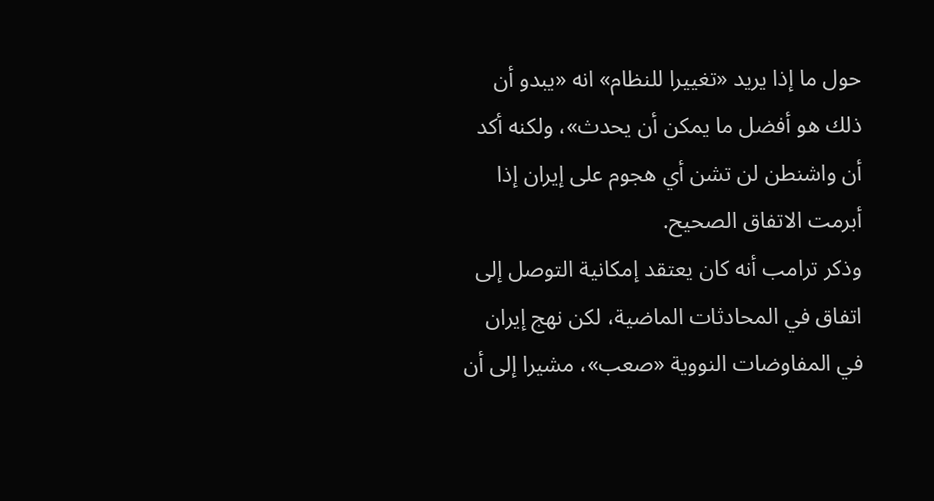حول ما إذا يريد «تغييرا للنظام» انه «يبدو أن ذلك هو أفضل ما يمكن أن يحدث»، ولكنه أكد أن واشنطن لن تشن أي هجوم على إيران إذا أبرمت الاتفاق الصحيح.
وذكر ترامب أنه كان يعتقد إمكانية التوصل إلى اتفاق في المحادثات الماضية، لكن نهج إيران في المفاوضات النووية «صعب»، مشيرا إلى أن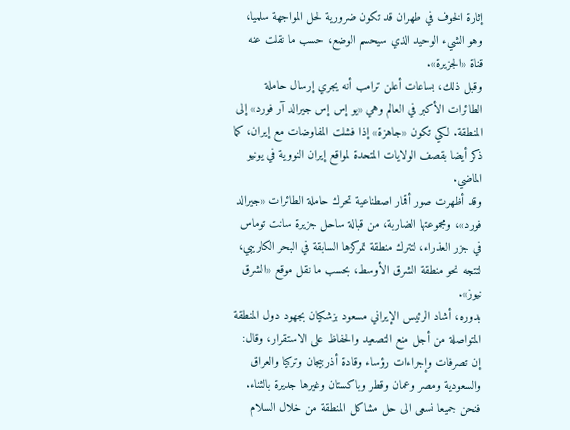إثارة الخوف في طهران قد تكون ضرورية لحل المواجهة سلميا، وهو الشيء الوحيد الذي سيحسم الوضع، حسب ما نقلت عنه قناة «الجزيرة».
وقبل ذلك، بساعات أعلن ترامب أنه يجري إرسال حاملة الطائرات الأكبر في العالم وهي «يو إس إس جيرالد آر فورد» إلى المنطقة. لكي تكون «جاهزة» إذا فشلت المفاوضات مع إيران، كما ذكر أيضا بقصف الولايات المتحدة لمواقع إيران النووية في يونيو الماضي.
وقد أظهرت صور أقمار اصطناعية تحرك حاملة الطائرات «جيرالد فورد»، ومجموعتها الضاربة، من قبالة ساحل جزيرة سانت توماس في جزر العذراء، لتترك منطقة تمركزها السابقة في البحر الكاريبي، لتتجه نحو منطقة الشرق الأوسط، بحسب ما نقل موقع «الشرق نيوز».
بدوره، أشاد الرئيس الإيراني مسعود بزشكیان بجهود دول المنطقة المتواصلة من أجل منع التصعيد والحفاظ على الاستقرار، وقال: إن تصرفات وإجراءات رؤساء وقادة أذربيجان وتركيا والعراق والسعودية ومصر وعمان وقطر وباكستان وغيرها جديرة بالثناء. فنحن جميعا نسعى الى حل مشاكل المنطقة من خلال السلام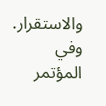والاستقرار.
وفي المؤتمر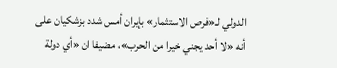الدولي لـ«فرص الاستثمار» بإيران أمس شدد بزشكيان على أنه «لا أحد يجني خيرا من الحرب»، مضيفا ان «أي دولة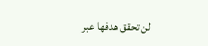لن تحقق هدفها عبر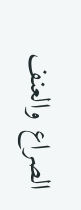الصراع والعنف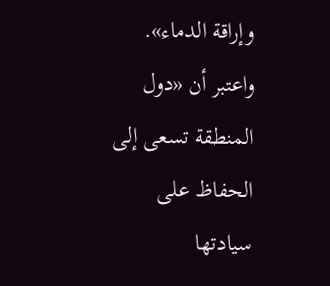وإراقة الدماء». واعتبر أن «دول المنطقة تسعى إلى الحفاظ على سيادتها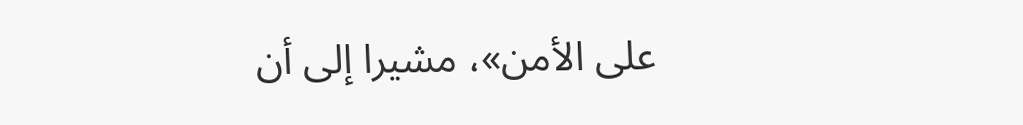على الأمن»، مشيرا إلى أن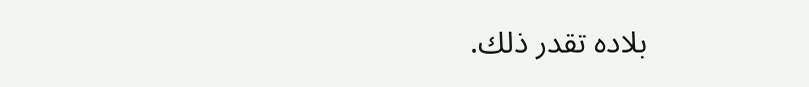بلاده تقدر ذلك.